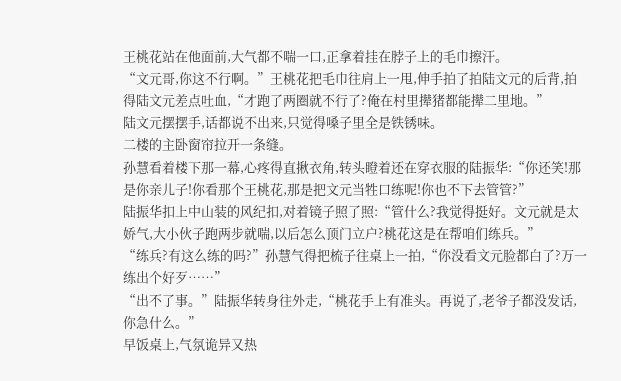王桃花站在他面前,大气都不喘一口,正拿着挂在脖子上的毛巾擦汗。
“文元哥,你这不行啊。”王桃花把毛巾往肩上一甩,伸手拍了拍陆文元的后背,拍得陆文元差点吐血,“才跑了两圈就不行了?俺在村里撵猪都能撵二里地。”
陆文元摆摆手,话都说不出来,只觉得嗓子里全是铁锈味。
二楼的主卧窗帘拉开一条缝。
孙慧看着楼下那一幕,心疼得直揪衣角,转头瞪着还在穿衣服的陆振华:“你还笑!那是你亲儿子!你看那个王桃花,那是把文元当牲口练呢!你也不下去管管?”
陆振华扣上中山装的风纪扣,对着镜子照了照:“管什么?我觉得挺好。文元就是太娇气,大小伙子跑两步就喘,以后怎么顶门立户?桃花这是在帮咱们练兵。”
“练兵?有这么练的吗?”孙慧气得把梳子往桌上一拍,“你没看文元脸都白了?万一练出个好歹……”
“出不了事。”陆振华转身往外走,“桃花手上有准头。再说了,老爷子都没发话,你急什么。”
早饭桌上,气氛诡异又热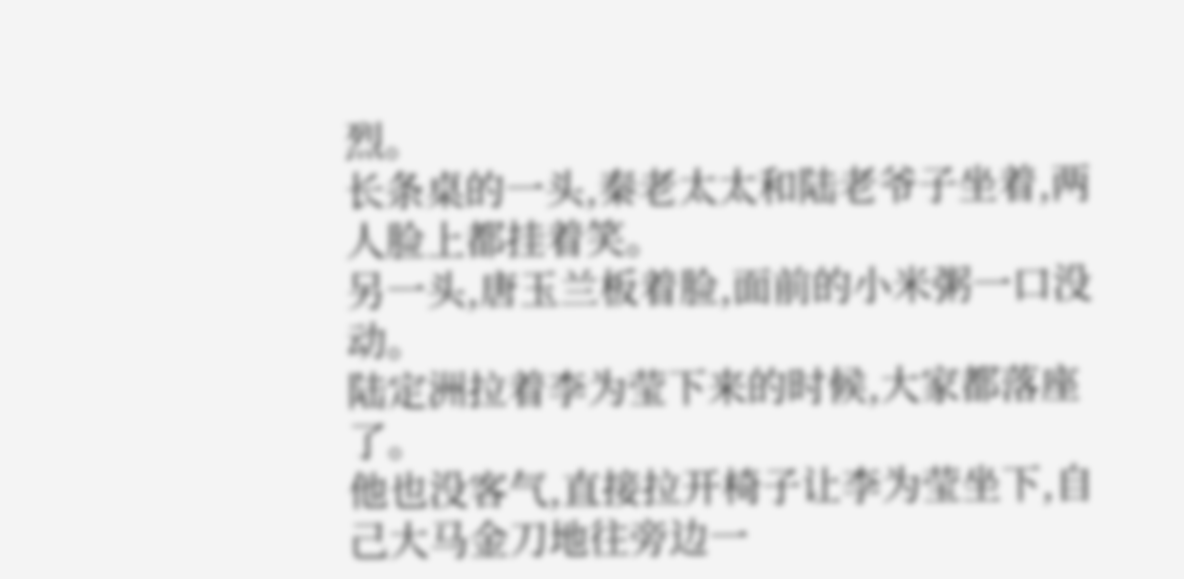烈。
长条桌的一头,秦老太太和陆老爷子坐着,两人脸上都挂着笑。
另一头,唐玉兰板着脸,面前的小米粥一口没动。
陆定洲拉着李为莹下来的时候,大家都落座了。
他也没客气,直接拉开椅子让李为莹坐下,自己大马金刀地往旁边一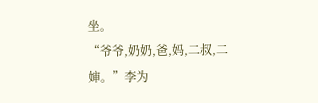坐。
“爷爷,奶奶,爸,妈,二叔,二婶。”李为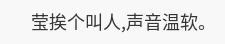莹挨个叫人,声音温软。